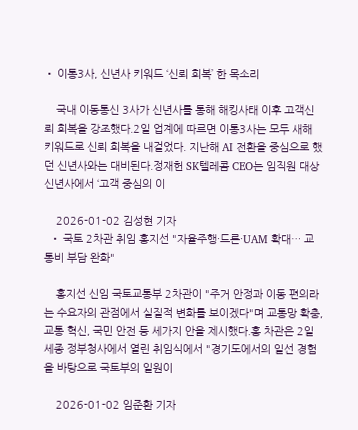• 이통3사, 신년사 키워드 ‘신뢰 회복’ 한 목소리

    국내 이동통신 3사가 신년사를 통해 해킹사태 이후 고객신뢰 회복을 강조했다.2일 업계에 따르면 이통3사는 모두 새해 키워드로 신뢰 회복을 내걸었다. 지난해 AI 전환을 중심으로 했던 신년사와는 대비된다.정재헌 SK텔레콤 CEO는 임직원 대상 신년사에서 ‘고객 중심의 이

    2026-01-02 김성현 기자
  • 국토 2차관 취임 홍지선 "자율주행·드론·UAM 확대… 교통비 부담 완화"

    홍지선 신임 국토교통부 2차관이 "주거 안정과 이동 편의라는 수요자의 관점에서 실질적 변화를 보이겠다"며 교통망 확충, 교통 혁신, 국민 안전 등 세가지 안을 제시했다.홍 차관은 2일 세종 정부청사에서 열린 취임식에서 "경기도에서의 일선 경험을 바탕으로 국토부의 일원이

    2026-01-02 임준환 기자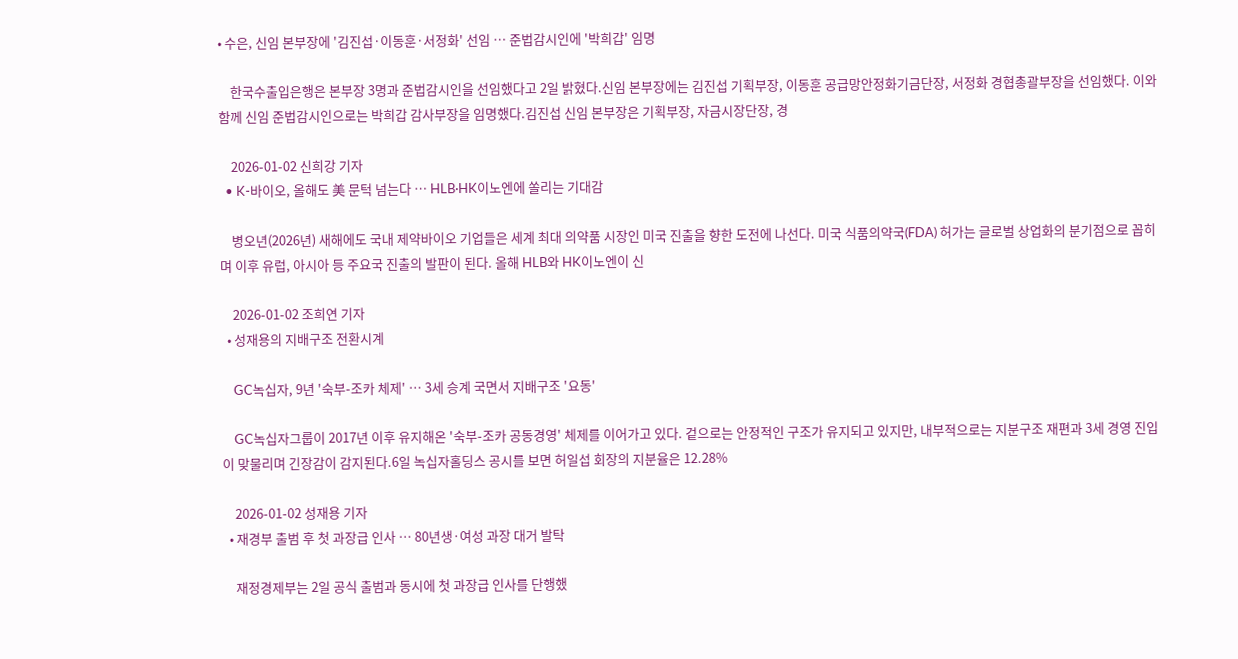• 수은, 신임 본부장에 '김진섭·이동훈·서정화' 선임 … 준법감시인에 '박희갑' 임명

    한국수출입은행은 본부장 3명과 준법감시인을 선임했다고 2일 밝혔다.신임 본부장에는 김진섭 기획부장, 이동훈 공급망안정화기금단장, 서정화 경협총괄부장을 선임했다. 이와 함께 신임 준법감시인으로는 박희갑 감사부장을 임명했다.김진섭 신임 본부장은 기획부장, 자금시장단장, 경

    2026-01-02 신희강 기자
  • K-바이오, 올해도 美 문턱 넘는다 … HLB·HK이노엔에 쏠리는 기대감

    병오년(2026년) 새해에도 국내 제약바이오 기업들은 세계 최대 의약품 시장인 미국 진출을 향한 도전에 나선다. 미국 식품의약국(FDA) 허가는 글로벌 상업화의 분기점으로 꼽히며 이후 유럽, 아시아 등 주요국 진출의 발판이 된다. 올해 HLB와 HK이노엔이 신

    2026-01-02 조희연 기자
  • 성재용의 지배구조 전환시계

    GC녹십자, 9년 '숙부-조카 체제' … 3세 승계 국면서 지배구조 '요동'

    GC녹십자그룹이 2017년 이후 유지해온 '숙부-조카 공동경영' 체제를 이어가고 있다. 겉으로는 안정적인 구조가 유지되고 있지만, 내부적으로는 지분구조 재편과 3세 경영 진입이 맞물리며 긴장감이 감지된다.6일 녹십자홀딩스 공시를 보면 허일섭 회장의 지분율은 12.28%

    2026-01-02 성재용 기자
  • 재경부 출범 후 첫 과장급 인사 … 80년생·여성 과장 대거 발탁

    재정경제부는 2일 공식 출범과 동시에 첫 과장급 인사를 단행했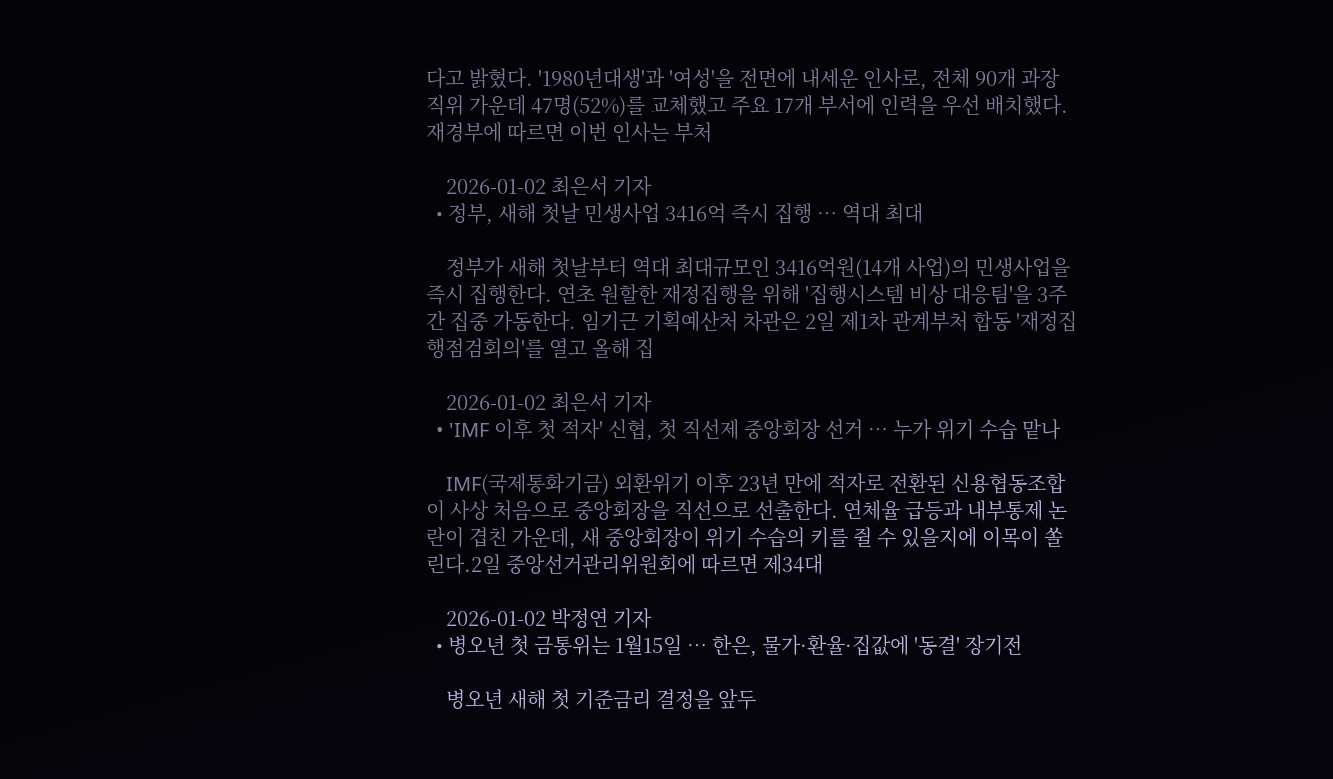다고 밝혔다. '1980년대생'과 '여성'을 전면에 내세운 인사로, 전체 90개 과장 직위 가운데 47명(52%)를 교체했고 주요 17개 부서에 인력을 우선 배치했다.재경부에 따르면 이번 인사는 부처

    2026-01-02 최은서 기자
  • 정부, 새해 첫날 민생사업 3416억 즉시 집행 … 역대 최대

    정부가 새해 첫날부터 역대 최대규모인 3416억원(14개 사업)의 민생사업을 즉시 집행한다. 연초 원할한 재정집행을 위해 '집행시스템 비상 대응팀'을 3주간 집중 가동한다. 임기근 기획예산처 차관은 2일 제1차 관계부처 합동 '재정집행점검회의'를 열고 올해 집

    2026-01-02 최은서 기자
  • 'IMF 이후 첫 적자' 신협, 첫 직선제 중앙회장 선거 … 누가 위기 수습 맡나

    IMF(국제통화기금) 외환위기 이후 23년 만에 적자로 전환된 신용협동조합이 사상 처음으로 중앙회장을 직선으로 선출한다. 연체율 급등과 내부통제 논란이 겹친 가운데, 새 중앙회장이 위기 수습의 키를 쥘 수 있을지에 이목이 쏠린다.2일 중앙선거관리위원회에 따르면 제34대

    2026-01-02 박정연 기자
  • 병오년 첫 금통위는 1월15일 … 한은, 물가·환율·집값에 '동결' 장기전

    병오년 새해 첫 기준금리 결정을 앞두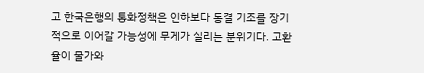고 한국은행의 통화정책은 인하보다 동결 기조를 장기적으로 이어갈 가능성에 무게가 실리는 분위기다. 고환율이 물가와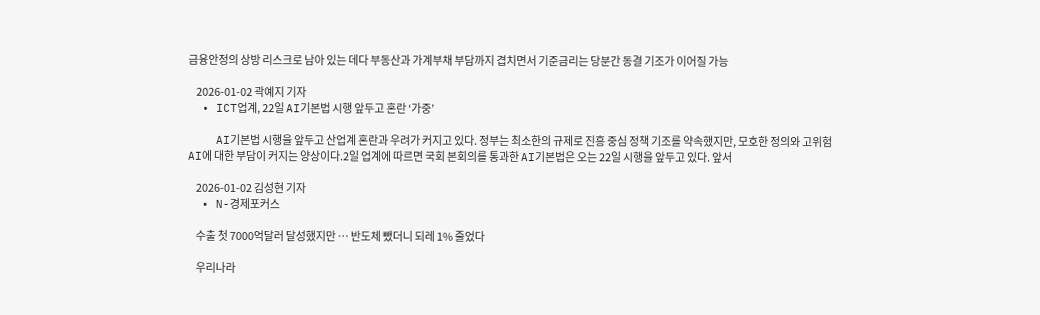금융안정의 상방 리스크로 남아 있는 데다 부동산과 가계부채 부담까지 겹치면서 기준금리는 당분간 동결 기조가 이어질 가능

    2026-01-02 곽예지 기자
  • ICT업계, 22일 AI기본법 시행 앞두고 혼란 ‘가중’

    AI기본법 시행을 앞두고 산업계 혼란과 우려가 커지고 있다. 정부는 최소한의 규제로 진흥 중심 정책 기조를 약속했지만, 모호한 정의와 고위험 AI에 대한 부담이 커지는 양상이다.2일 업계에 따르면 국회 본회의를 통과한 AI기본법은 오는 22일 시행을 앞두고 있다. 앞서

    2026-01-02 김성현 기자
  • N-경제포커스

    수출 첫 7000억달러 달성했지만 … 반도체 뺐더니 되레 1% 줄었다

    우리나라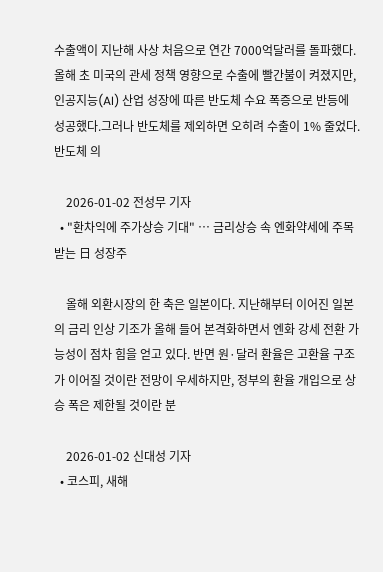수출액이 지난해 사상 처음으로 연간 7000억달러를 돌파했다. 올해 초 미국의 관세 정책 영향으로 수출에 빨간불이 켜졌지만, 인공지능(AI) 산업 성장에 따른 반도체 수요 폭증으로 반등에 성공했다.그러나 반도체를 제외하면 오히려 수출이 1% 줄었다. 반도체 의

    2026-01-02 전성무 기자
  • "환차익에 주가상승 기대" … 금리상승 속 엔화약세에 주목받는 日 성장주

    올해 외환시장의 한 축은 일본이다. 지난해부터 이어진 일본의 금리 인상 기조가 올해 들어 본격화하면서 엔화 강세 전환 가능성이 점차 힘을 얻고 있다. 반면 원·달러 환율은 고환율 구조가 이어질 것이란 전망이 우세하지만, 정부의 환율 개입으로 상승 폭은 제한될 것이란 분

    2026-01-02 신대성 기자
  • 코스피, 새해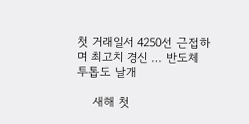첫 거래일서 4250선 근접하며 최고치 경신 … 반도체 투톱도 날개

    새해 첫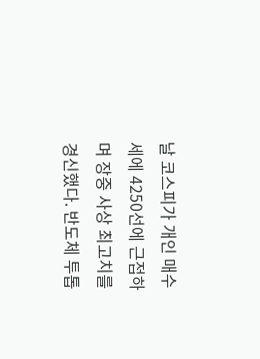날 코스피가 개인 매수세에 4250선에 근접하며 장중 사상 최고치를 경신했다. 반도체 투톱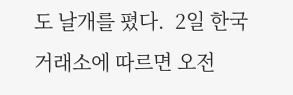도 날개를 폈다.  2일 한국거래소에 따르면 오전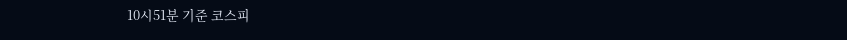10시51분 기준 코스피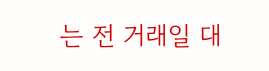는 전 거래일 대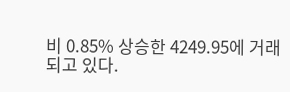비 0.85% 상승한 4249.95에 거래되고 있다.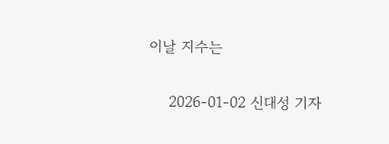이날 지수는

    2026-01-02 신대성 기자